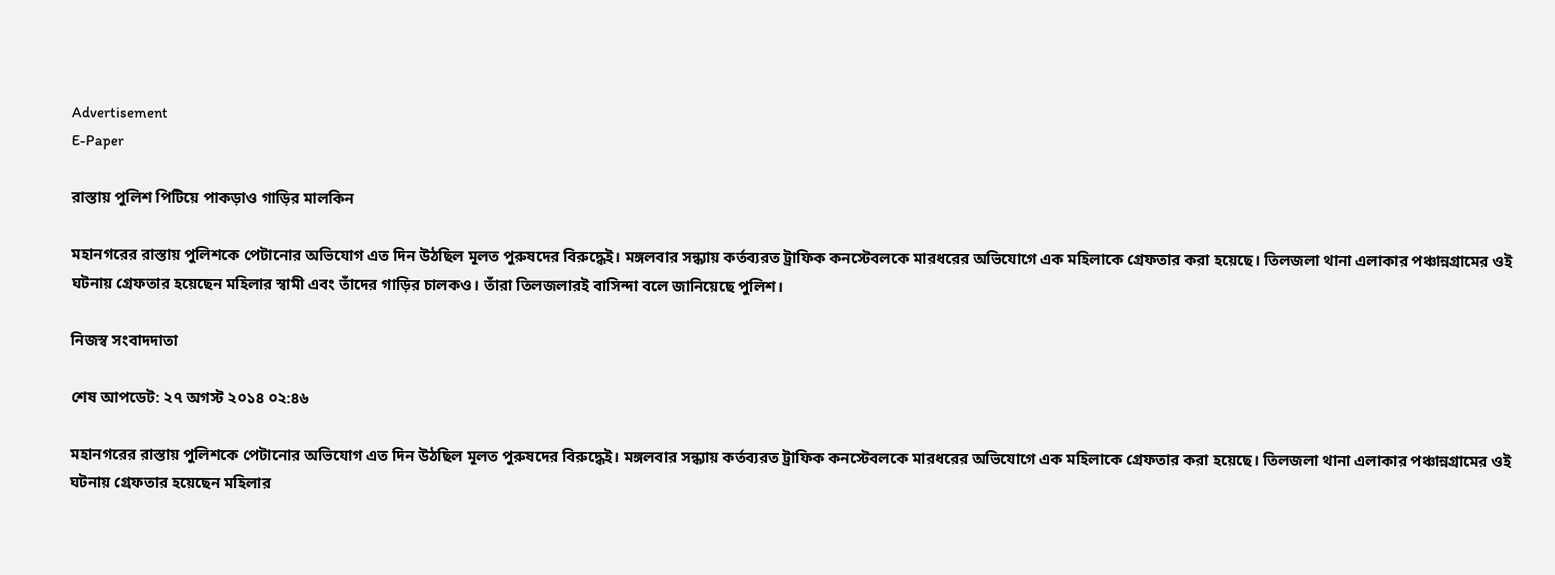Advertisement
E-Paper

রাস্তায় পুলিশ পিটিয়ে পাকড়াও গাড়ির মালকিন

মহানগরের রাস্তায় পুলিশকে পেটানোর অভিযোগ এত দিন উঠছিল মূলত পুরুষদের বিরুদ্ধেই। মঙ্গলবার সন্ধ্যায় কর্তব্যরত ট্রাফিক কনস্টেবলকে মারধরের অভিযোগে এক মহিলাকে গ্রেফতার করা হয়েছে। তিলজলা থানা এলাকার পঞ্চান্নগ্রামের ওই ঘটনায় গ্রেফতার হয়েছেন মহিলার স্বামী এবং তাঁদের গাড়ির চালকও। তাঁরা তিলজলারই বাসিন্দা বলে জানিয়েছে পুলিশ।

নিজস্ব সংবাদদাতা

শেষ আপডেট: ২৭ অগস্ট ২০১৪ ০২:৪৬

মহানগরের রাস্তায় পুলিশকে পেটানোর অভিযোগ এত দিন উঠছিল মূলত পুরুষদের বিরুদ্ধেই। মঙ্গলবার সন্ধ্যায় কর্তব্যরত ট্রাফিক কনস্টেবলকে মারধরের অভিযোগে এক মহিলাকে গ্রেফতার করা হয়েছে। তিলজলা থানা এলাকার পঞ্চান্নগ্রামের ওই ঘটনায় গ্রেফতার হয়েছেন মহিলার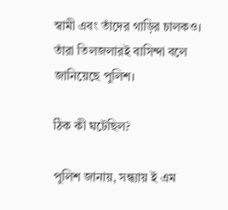স্বামী এবং তাঁদের গাড়ির চালকও। তাঁরা তিলজলারই বাসিন্দা বলে জানিয়েছে পুলিশ।

ঠিক কী ঘটেছিল?

পুলিশ জানায়, সন্ধ্যায় ই এম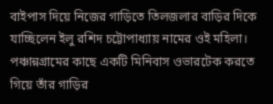বাইপাস দিয়ে নিজের গাড়িতে তিলজলার বাড়ির দিকে যাচ্ছিলেন ইলু রশিদ চট্টোপাধ্যায় নামের ওই মহিলা। পঞ্চান্নগ্রামের কাছে একটি মিনিবাস ওভারটেক করতে গিয়ে তাঁর গাড়ির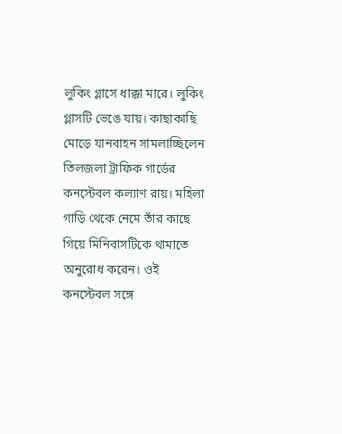লুকিং গ্লাসে ধাক্কা মারে। লুকিং গ্লাসটি ভেঙে যায়। কাছাকাছি মোড়ে যানবাহন সামলাচ্ছিলেন তিলজলা ট্রাফিক গার্ডের কনস্টেবল কল্যাণ রায়। মহিলা গাড়ি থেকে নেমে তাঁর কাছে গিয়ে মিনিবাসটিকে থামাতে অনুরোধ করেন। ওই কনস্টেবল সঙ্গে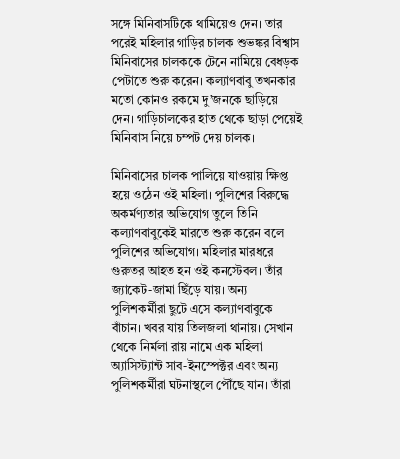সঙ্গে মিনিবাসটিকে থামিয়েও দেন। তার পরেই মহিলার গাড়ির চালক শুভঙ্কর বিশ্বাস মিনিবাসের চালককে টেনে নামিয়ে বেধড়ক পেটাতে শুরু করেন। কল্যাণবাবু তখনকার মতো কোনও রকমে দু’জনকে ছাড়িয়ে দেন। গাড়িচালকের হাত থেকে ছাড়া পেয়েই মিনিবাস নিয়ে চম্পট দেয় চালক।

মিনিবাসের চালক পালিয়ে যাওয়ায় ক্ষিপ্ত হয়ে ওঠেন ওই মহিলা। পুলিশের বিরুদ্ধে অকর্মণ্যতার অভিযোগ তুলে তিনি কল্যাণবাবুকেই মারতে শুরু করেন বলে পুলিশের অভিযোগ। মহিলার মারধরে গুরুতর আহত হন ওই কনস্টেবল। তাঁর জ্যাকেট-জামা ছিঁড়ে যায়। অন্য পুলিশকর্মীরা ছুটে এসে কল্যাণবাবুকে বাঁচান। খবর যায় তিলজলা থানায়। সেখান থেকে নির্মলা রায় নামে এক মহিলা অ্যাসিস্ট্যান্ট সাব-ইনস্পেক্টর এবং অন্য পুলিশকর্মীরা ঘটনাস্থলে পৌঁছে যান। তাঁরা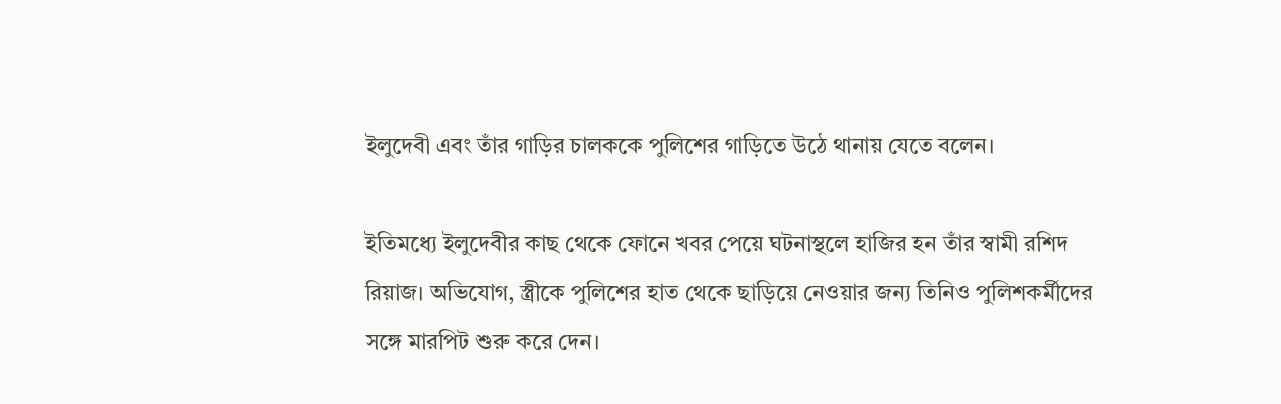ইলুদেবী এবং তাঁর গাড়ির চালককে পুলিশের গাড়িতে উঠে থানায় যেতে বলেন।

ইতিমধ্যে ইলুদেবীর কাছ থেকে ফোনে খবর পেয়ে ঘটনাস্থলে হাজির হন তাঁর স্বামী রশিদ রিয়াজ। অভিযোগ, স্ত্রীকে পুলিশের হাত থেকে ছাড়িয়ে নেওয়ার জন্য তিনিও পুলিশকর্মীদের সঙ্গে মারপিট শুরু করে দেন।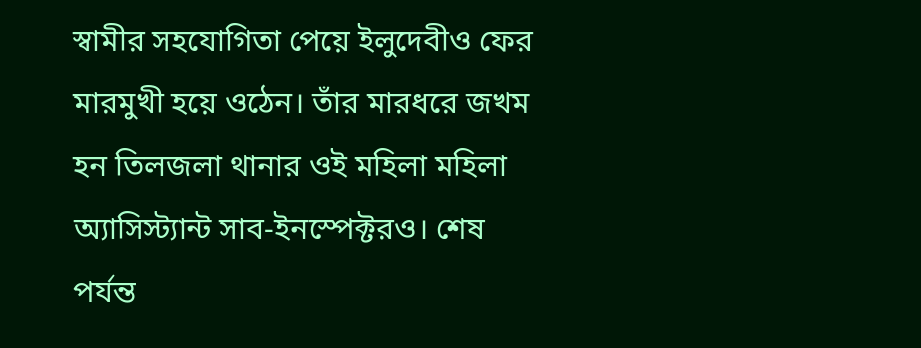স্বামীর সহযোগিতা পেয়ে ইলুদেবীও ফের মারমুখী হয়ে ওঠেন। তাঁর মারধরে জখম হন তিলজলা থানার ওই মহিলা মহিলা অ্যাসিস্ট্যান্ট সাব-ইনস্পেক্টরও। শেষ পর্যন্ত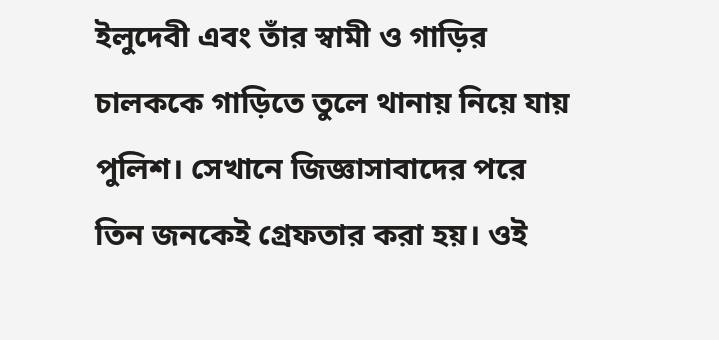ইলুদেবী এবং তাঁর স্বামী ও গাড়ির চালককে গাড়িতে তুলে থানায় নিয়ে যায় পুলিশ। সেখানে জিজ্ঞাসাবাদের পরে তিন জনকেই গ্রেফতার করা হয়। ওই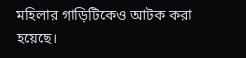মহিলার গাড়িটিকেও আটক করা হয়েছে।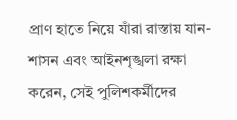প্রাণ হাতে নিয়ে যাঁরা রাস্তায় যান-শাসন এবং আইনশৃঙ্খলা রক্ষা করেন, সেই পুলিশকর্মীদের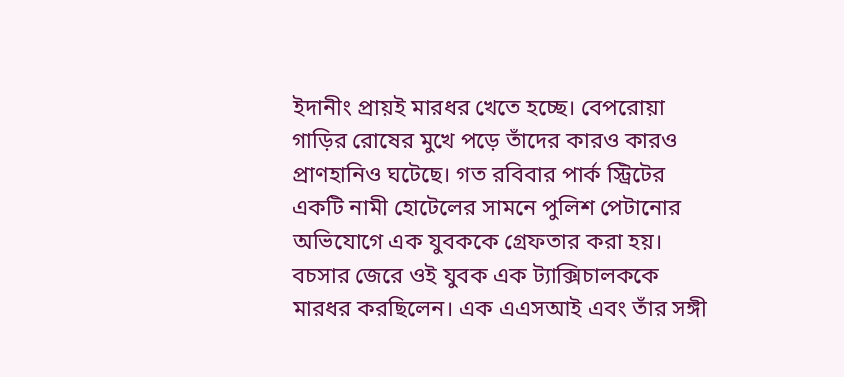ইদানীং প্রায়ই মারধর খেতে হচ্ছে। বেপরোয়া গাড়ির রোষের মুখে পড়ে তাঁদের কারও কারও প্রাণহানিও ঘটেছে। গত রবিবার পার্ক স্ট্রিটের একটি নামী হোটেলের সামনে পুলিশ পেটানোর অভিযোগে এক যুবককে গ্রেফতার করা হয়। বচসার জেরে ওই যুবক এক ট্যাক্সিচালককে মারধর করছিলেন। এক এএসআই এবং তাঁর সঙ্গী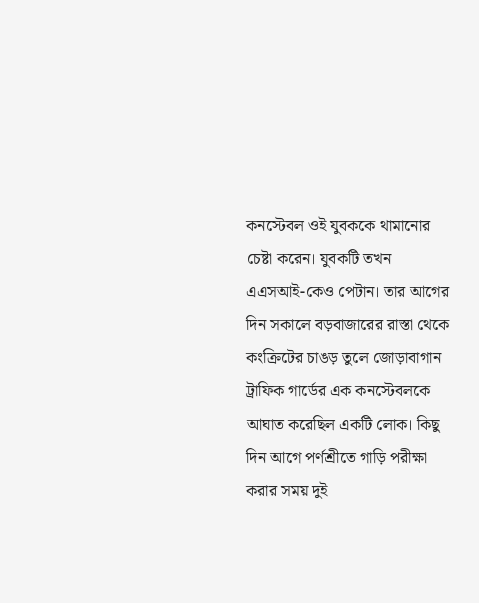কনস্টেবল ওই যুবককে থামানোর চেষ্টা করেন। যুবকটি তখন এএসআই-কেও পেটান। তার আগের দিন সকালে বড়বাজারের রাস্তা থেকে কংক্রিটের চাঙড় তুলে জোড়াবাগান ট্রাফিক গার্ডের এক কনস্টেবলকে আঘাত করেছিল একটি লোক। কিছু দিন আগে পর্ণশ্রীতে গাড়ি পরীক্ষা করার সময় দুই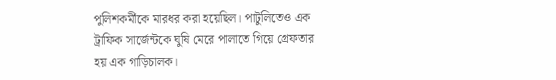পুলিশকর্মীকে মারধর করা হয়েছিল। পাটুলিতেও এক ট্রাফিক সার্জেন্টকে ঘুষি মেরে পালাতে গিয়ে গ্রেফতার হয় এক গাড়িচালক।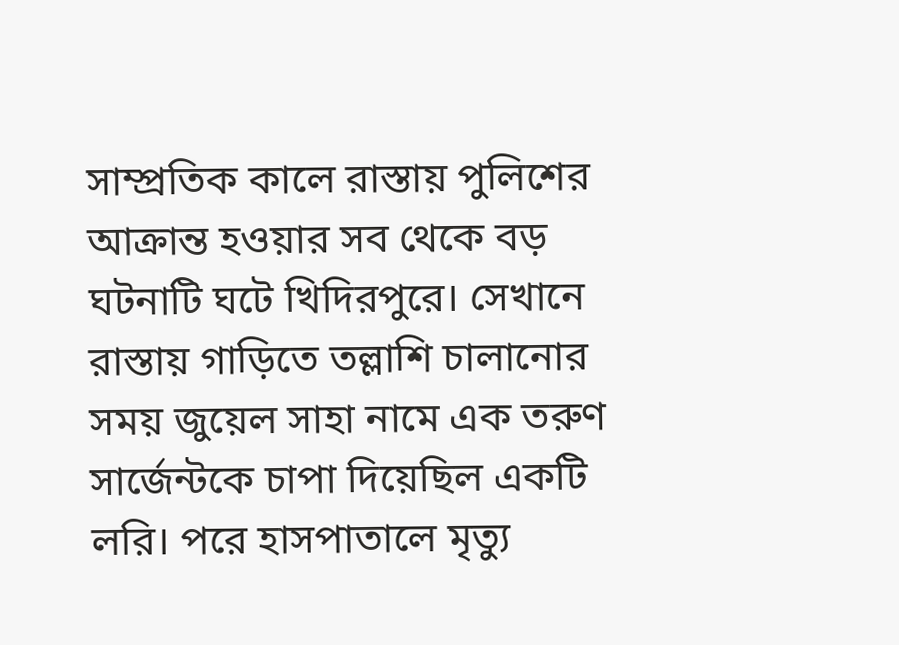সাম্প্রতিক কালে রাস্তায় পুলিশের আক্রান্ত হওয়ার সব থেকে বড় ঘটনাটি ঘটে খিদিরপুরে। সেখানে রাস্তায় গাড়িতে তল্লাশি চালানোর সময় জুয়েল সাহা নামে এক তরুণ সার্জেন্টকে চাপা দিয়েছিল একটি লরি। পরে হাসপাতালে মৃত্যু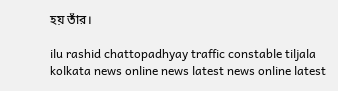হয় তাঁর।

ilu rashid chattopadhyay traffic constable tiljala kolkata news online news latest news online latest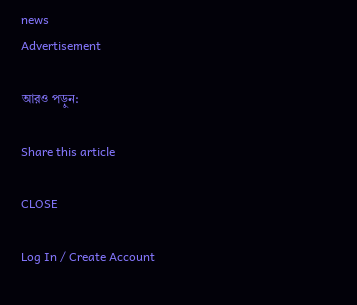news
Advertisement

আরও পড়ুন:

Share this article

CLOSE

Log In / Create Account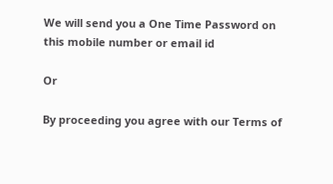We will send you a One Time Password on this mobile number or email id

Or

By proceeding you agree with our Terms of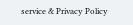service & Privacy Policy